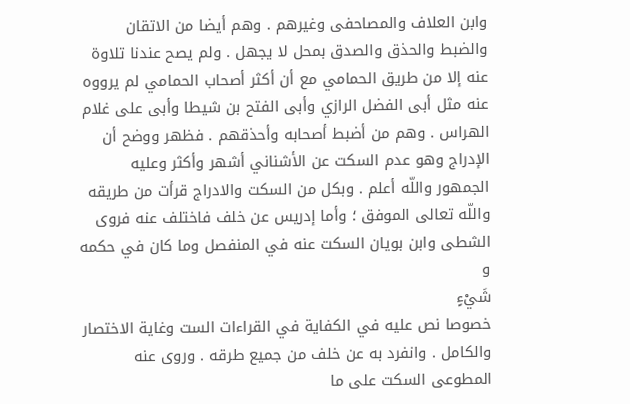وابن العلاف والمصاحفى وغيرهم . وهم أيضا من الاتقان والضبط والحذق والصدق بمحل لا يجهل . ولم يصح عندنا تلاوة عنه إلا من طريق الحمامي مع أن أكثر أصحاب الحمامي لم يرووه عنه مثل أبى الفضل الرازي وأبى الفتح بن شيطا وأبى على غلام الهراس . وهم من أضبط أصحابه وأحذقهم . فظهر ووضح أن الإدراج وهو عدم السكت عن الأشناني أشهر وأكثر وعليه الجمهور واللّه أعلم . وبكل من السكت والادراج قرأت من طريقه واللّه تعالى الموفق ؛ وأما إدريس عن خلف فاختلف عنه فروى الشطى وابن بويان السكت عنه في المنفصل وما كان في حكمه و
شَيْءٍ
خصوصا نص عليه في الكفاية في القراءات الست وغاية الاختصار والكامل . وانفرد به عن خلف من جميع طرقه . وروى عنه المطوعى السكت على ما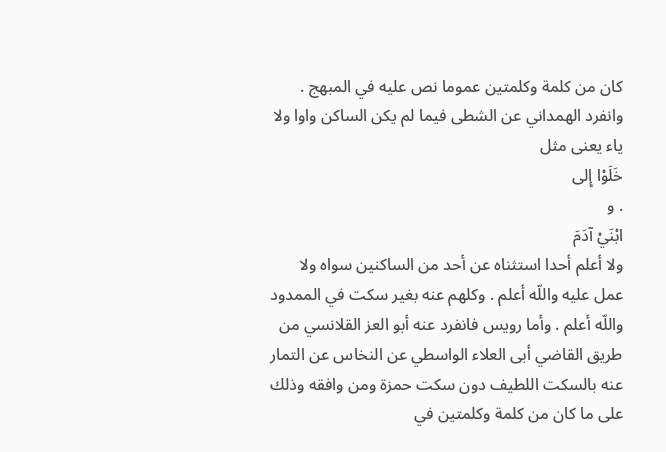كان من كلمة وكلمتين عموما نص عليه في المبهج . وانفرد الهمداني عن الشطى فيما لم يكن الساكن واوا ولا ياء يعنى مثل
خَلَوْا إِلى
. و
ابْنَيْ آدَمَ
ولا أعلم أحدا استثناه عن أحد من الساكنين سواه ولا عمل عليه واللّه أعلم . وكلهم عنه بغير سكت في الممدود واللّه أعلم . وأما رويس فانفرد عنه أبو العز القلانسي من طريق القاضي أبى العلاء الواسطي عن النخاس عن التمار عنه بالسكت اللطيف دون سكت حمزة ومن وافقه وذلك على ما كان من كلمة وكلمتين في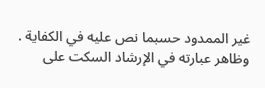غير الممدود حسبما نص عليه في الكفاية . وظاهر عبارته في الإرشاد السكت على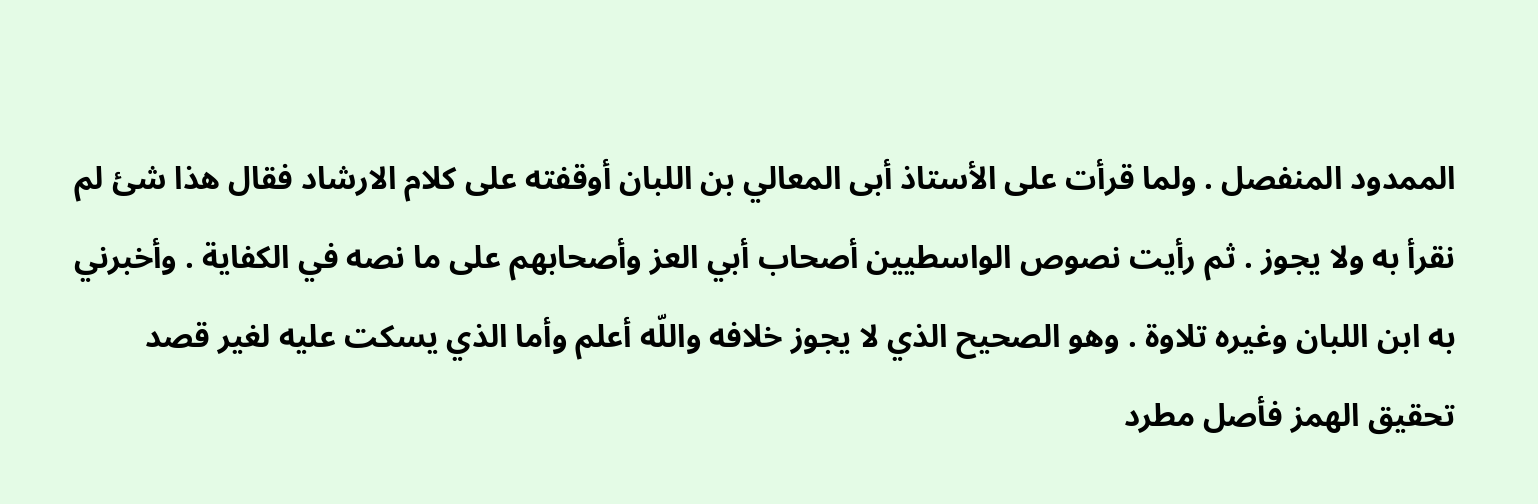الممدود المنفصل . ولما قرأت على الأستاذ أبى المعالي بن اللبان أوقفته على كلام الارشاد فقال هذا شئ لم نقرأ به ولا يجوز . ثم رأيت نصوص الواسطيين أصحاب أبي العز وأصحابهم على ما نصه في الكفاية . وأخبرني به ابن اللبان وغيره تلاوة . وهو الصحيح الذي لا يجوز خلافه واللّه أعلم وأما الذي يسكت عليه لغير قصد تحقيق الهمز فأصل مطرد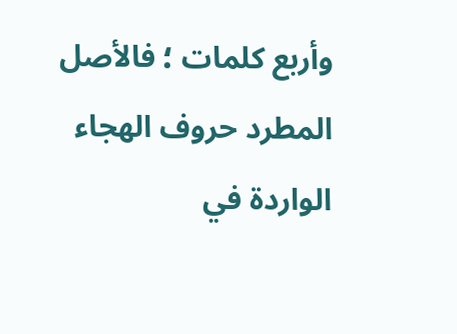وأربع كلمات ؛ فالأصل المطرد حروف الهجاء الواردة في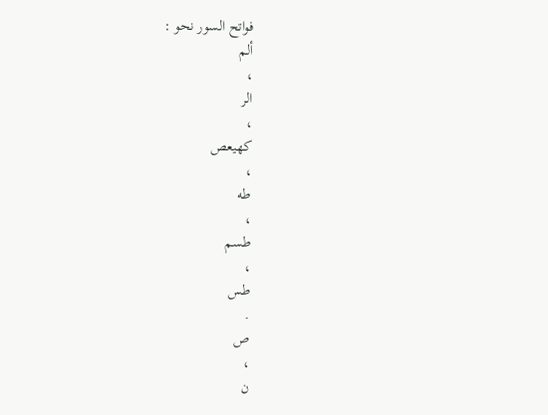فواتح السور نحو :
ألم
،
الر
،
كهيعص
،
طه
،
طسم
،
طس
.
ص
،
ن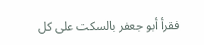فقرأ أبو جعفر بالسكت على كل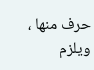حرف منها ، ويلزم